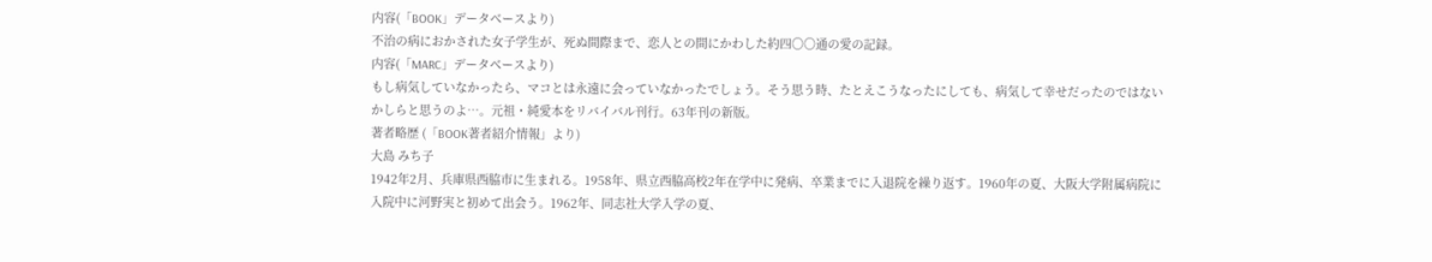内容(「BOOK」データベースより)
不治の病におかされた女子学生が、死ぬ間際まで、恋人との間にかわした約四〇〇通の愛の記録。
内容(「MARC」データベースより)
もし病気していなかったら、マコとは永遠に会っていなかったでしょう。そう思う時、たとえこうなったにしても、病気して幸せだったのではないかしらと思うのよ…。元祖・純愛本をリバイバル刊行。63年刊の新版。
著者略歴 (「BOOK著者紹介情報」より)
大島 みち子
1942年2月、兵庫県西脇市に生まれる。1958年、県立西脇高校2年在学中に発病、卒業までに入退院を繰り返す。1960年の夏、大阪大学附属病院に入院中に河野実と初めて出会う。1962年、同志社大学入学の夏、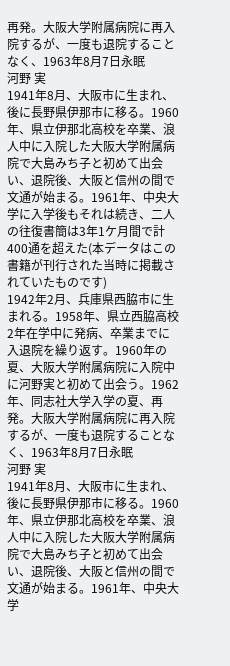再発。大阪大学附属病院に再入院するが、一度も退院することなく、1963年8月7日永眠
河野 実
1941年8月、大阪市に生まれ、後に長野県伊那市に移る。1960年、県立伊那北高校を卒業、浪人中に入院した大阪大学附属病院で大島みち子と初めて出会い、退院後、大阪と信州の間で文通が始まる。1961年、中央大学に入学後もそれは続き、二人の往復書簡は3年1ケ月間で計400通を超えた(本データはこの書籍が刊行された当時に掲載されていたものです)
1942年2月、兵庫県西脇市に生まれる。1958年、県立西脇高校2年在学中に発病、卒業までに入退院を繰り返す。1960年の夏、大阪大学附属病院に入院中に河野実と初めて出会う。1962年、同志社大学入学の夏、再発。大阪大学附属病院に再入院するが、一度も退院することなく、1963年8月7日永眠
河野 実
1941年8月、大阪市に生まれ、後に長野県伊那市に移る。1960年、県立伊那北高校を卒業、浪人中に入院した大阪大学附属病院で大島みち子と初めて出会い、退院後、大阪と信州の間で文通が始まる。1961年、中央大学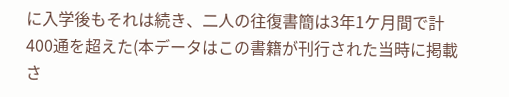に入学後もそれは続き、二人の往復書簡は3年1ケ月間で計400通を超えた(本データはこの書籍が刊行された当時に掲載さ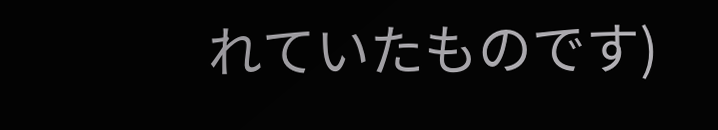れていたものです)